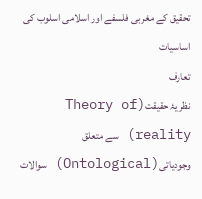تحقیق کے مغربی فلسفے اور اسلامی اسلوب کی اساسیات
تعارف
نظریۂ حقیقت(Theory of reality) سے متعلق وجودیاتی(Ontological) سوالات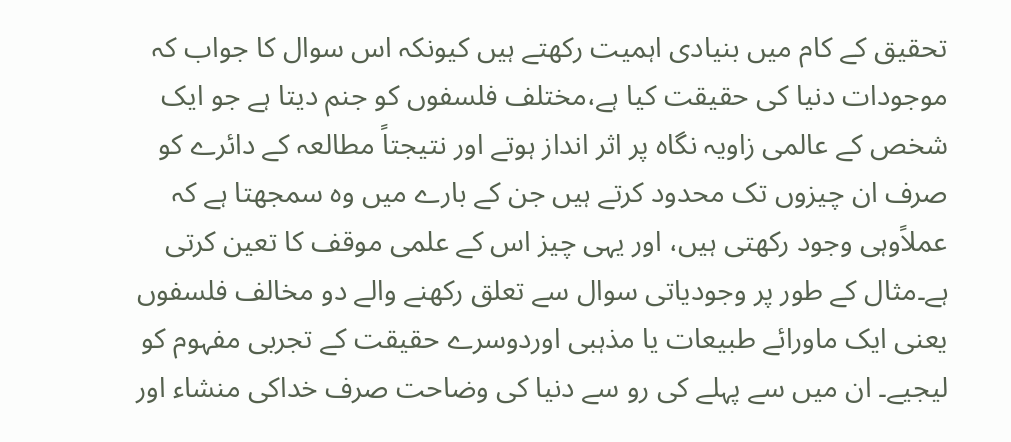تحقیق کے کام میں بنیادی اہمیت رکھتے ہیں کیونکہ اس سوال کا جواب کہ موجودات دنیا کی حقیقت کیا ہے،مختلف فلسفوں کو جنم دیتا ہے جو ایک شخص کے عالمی زاویہ نگاہ پر اثر انداز ہوتے اور نتیجتاً مطالعہ کے دائرے کو صرف ان چیزوں تک محدود کرتے ہیں جن کے بارے میں وہ سمجھتا ہے کہ عملاًوہی وجود رکھتی ہیں، اور یہی چیز اس کے علمی موقف کا تعین کرتی ہے۔مثال کے طور پر وجودیاتی سوال سے تعلق رکھنے والے دو مخالف فلسفوں یعنی ایک ماورائے طبیعات یا مذہبی اوردوسرے حقیقت کے تجربی مفہوم کو لیجیے۔ ان میں سے پہلے کی رو سے دنیا کی وضاحت صرف خداکی منشاء اور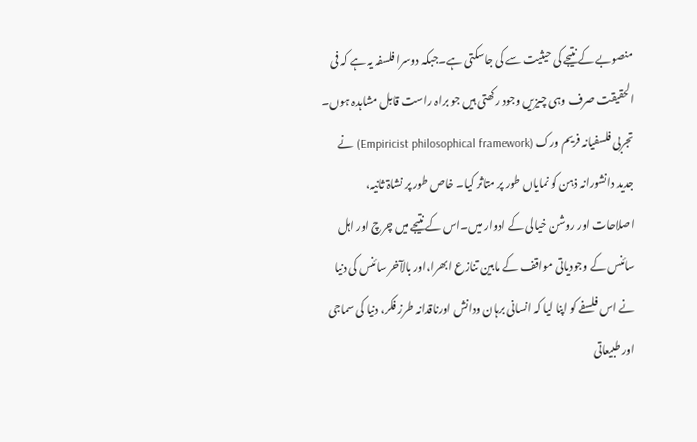منصوبے کے نتیجے کی حیثیت سے کی جاسکتی ہے۔جبکہ دوسرا فلسفہ یہ ہے کہ فی الحقیقت صرف وہی چیزیں وجود رکھتی ہیں جو براہ راست قابل مشاہدہ ہوں۔ تجربی فلسفیانہ فریم ورک (Empiricist philosophical framework) نے جدید دانشورانہ ذہن کو نمایاں طور پر متاثر کیا۔ خاص طور پر نشاۃ ثانیہ، اصلاحات اور روشن خیالی کے ادوار میں۔اس کے نتیجے میں چرچ اور اہل سائنس کے وجودیاتی مواقف کے مابین تنازع ابھرا،اور بالآخر سائنس کی دنیا نے اس فلسفے کو اپنا لیا کہ انسانی برہان ودانش اورناقدانہ طرز فکر، دنیا کی سماجی اور طبیعاتی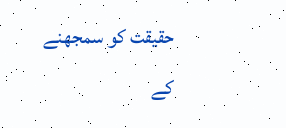حقیقت کو سمجھنے کے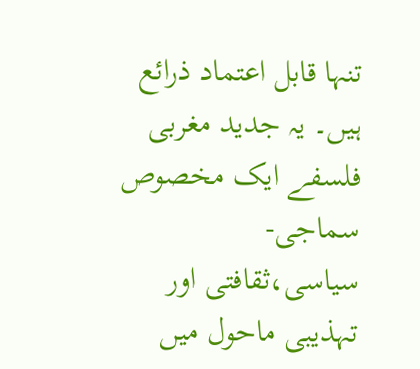تنہا قابل اعتماد ذرائع ہیں۔ یہ جدید مغربی فلسفے ایک مخصوص سماجی- سیاسی،ثقافتی اور تہذیبی ماحول میں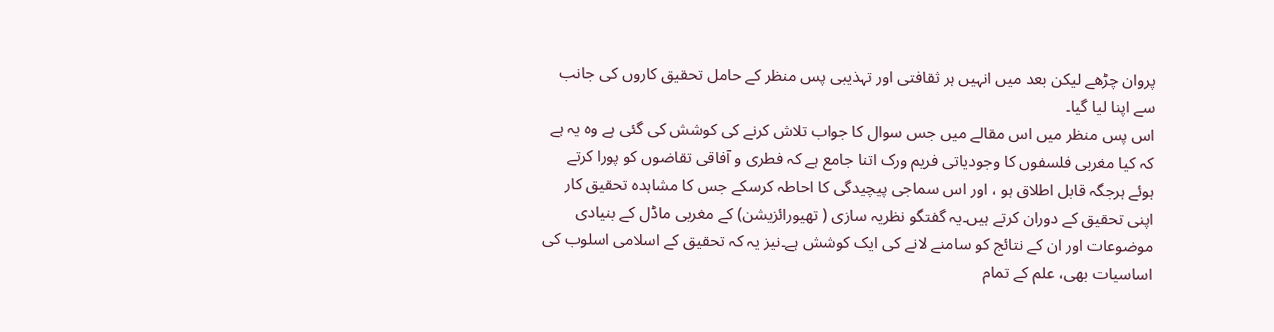پروان چڑھے لیکن بعد میں انہیں ہر ثقافتی اور تہذیبی پس منظر کے حامل تحقیق کاروں کی جانب سے اپنا لیا گیا۔
اس پس منظر میں اس مقالے میں جس سوال کا جواب تلاش کرنے کی کوشش کی گئی ہے وہ یہ ہے کہ کیا مغربی فلسفوں کا وجودیاتی فریم ورک اتنا جامع ہے کہ فطری و آفاقی تقاضوں کو پورا کرتے ہوئے ہرجگہ قابل اطلاق ہو ، اور اس سماجی پیچیدگی کا احاطہ کرسکے جس کا مشاہدہ تحقیق کار اپنی تحقیق کے دوران کرتے ہیں۔یہ گفتگو نظریہ سازی ( تھیورائزیشن) کے مغربی ماڈل کے بنیادی موضوعات اور ان کے نتائج کو سامنے لانے کی ایک کوشش ہے۔نیز یہ کہ تحقیق کے اسلامی اسلوب کی اساسیات بھی، علم کے تمام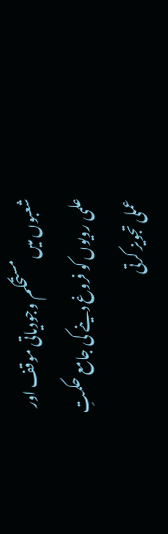شعبوں میں مستحکم وجودیاتی موقف اور علمی رویوں کو فروغ دینے کی جامع حکمتِ عملی تجویز کرتی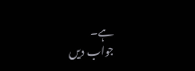ہے۔
جواب دیں